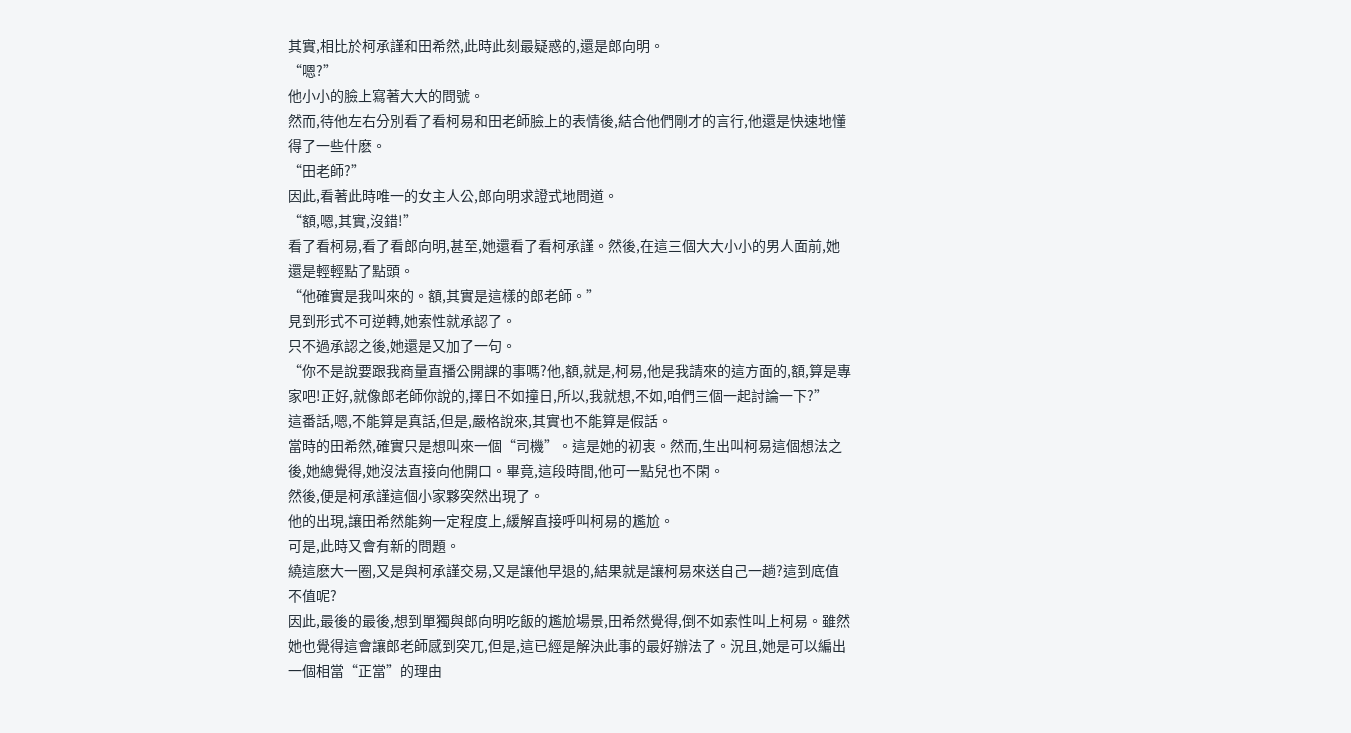其實,相比於柯承謹和田希然,此時此刻最疑惑的,還是郎向明。
“嗯?”
他小小的臉上寫著大大的問號。
然而,待他左右分別看了看柯易和田老師臉上的表情後,結合他們剛才的言行,他還是快速地懂得了一些什麽。
“田老師?”
因此,看著此時唯一的女主人公,郎向明求證式地問道。
“額,嗯,其實,沒錯!”
看了看柯易,看了看郎向明,甚至,她還看了看柯承謹。然後,在這三個大大小小的男人面前,她還是輕輕點了點頭。
“他確實是我叫來的。額,其實是這樣的郎老師。”
見到形式不可逆轉,她索性就承認了。
只不過承認之後,她還是又加了一句。
“你不是說要跟我商量直播公開課的事嗎?他,額,就是,柯易,他是我請來的這方面的,額,算是專家吧!正好,就像郎老師你說的,擇日不如撞日,所以,我就想,不如,咱們三個一起討論一下?”
這番話,嗯,不能算是真話,但是,嚴格說來,其實也不能算是假話。
當時的田希然,確實只是想叫來一個“司機”。這是她的初衷。然而,生出叫柯易這個想法之後,她總覺得,她沒法直接向他開口。畢竟,這段時間,他可一點兒也不閑。
然後,便是柯承謹這個小家夥突然出現了。
他的出現,讓田希然能夠一定程度上,緩解直接呼叫柯易的尷尬。
可是,此時又會有新的問題。
繞這麽大一圈,又是與柯承謹交易,又是讓他早退的,結果就是讓柯易來送自己一趟?這到底值不值呢?
因此,最後的最後,想到單獨與郎向明吃飯的尷尬場景,田希然覺得,倒不如索性叫上柯易。雖然她也覺得這會讓郎老師感到突兀,但是,這已經是解決此事的最好辦法了。況且,她是可以編出一個相當“正當”的理由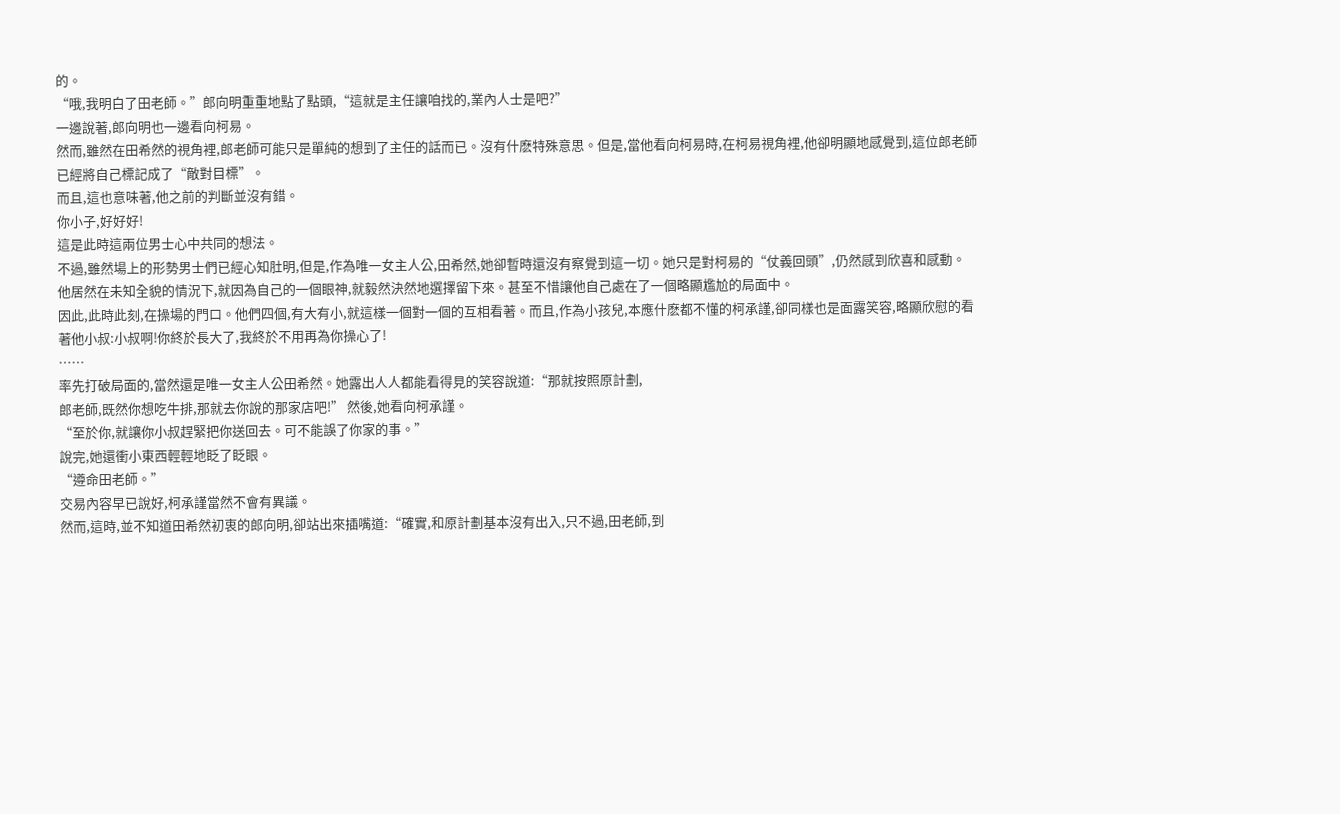的。
“哦,我明白了田老師。”郎向明重重地點了點頭,“這就是主任讓咱找的,業內人士是吧?”
一邊說著,郎向明也一邊看向柯易。
然而,雖然在田希然的視角裡,郎老師可能只是單純的想到了主任的話而已。沒有什麽特殊意思。但是,當他看向柯易時,在柯易視角裡,他卻明顯地感覺到,這位郎老師已經將自己標記成了“敵對目標”。
而且,這也意味著,他之前的判斷並沒有錯。
你小子,好好好!
這是此時這兩位男士心中共同的想法。
不過,雖然場上的形勢男士們已經心知肚明,但是,作為唯一女主人公,田希然,她卻暫時還沒有察覺到這一切。她只是對柯易的“仗義回頭”,仍然感到欣喜和感動。
他居然在未知全貌的情況下,就因為自己的一個眼神,就毅然決然地選擇留下來。甚至不惜讓他自己處在了一個略顯尷尬的局面中。
因此,此時此刻,在操場的門口。他們四個,有大有小,就這樣一個對一個的互相看著。而且,作為小孩兒,本應什麽都不懂的柯承謹,卻同樣也是面露笑容,略顯欣慰的看著他小叔:小叔啊!你終於長大了,我終於不用再為你操心了!
……
率先打破局面的,當然還是唯一女主人公田希然。她露出人人都能看得見的笑容說道:“那就按照原計劃,
郎老師,既然你想吃牛排,那就去你說的那家店吧!” 然後,她看向柯承謹。
“至於你,就讓你小叔趕緊把你送回去。可不能誤了你家的事。”
說完,她還衝小東西輕輕地眨了眨眼。
“遵命田老師。”
交易內容早已說好,柯承謹當然不會有異議。
然而,這時,並不知道田希然初衷的郎向明,卻站出來插嘴道:“確實,和原計劃基本沒有出入,只不過,田老師,到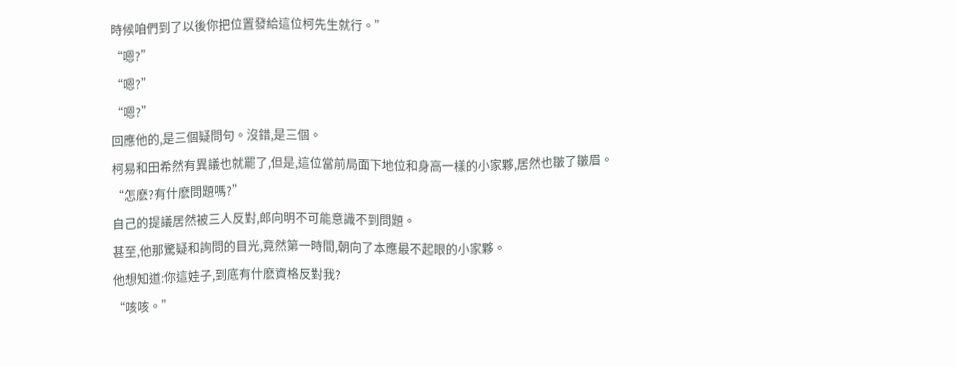時候咱們到了以後你把位置發給這位柯先生就行。”
“嗯?”
“嗯?”
“嗯?”
回應他的,是三個疑問句。沒錯,是三個。
柯易和田希然有異議也就罷了,但是,這位當前局面下地位和身高一樣的小家夥,居然也皺了皺眉。
“怎麽?有什麽問題嗎?”
自己的提議居然被三人反對,郎向明不可能意識不到問題。
甚至,他那驚疑和詢問的目光,竟然第一時間,朝向了本應最不起眼的小家夥。
他想知道:你這娃子,到底有什麽資格反對我?
“咳咳。”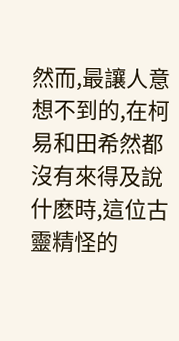然而,最讓人意想不到的,在柯易和田希然都沒有來得及說什麽時,這位古靈精怪的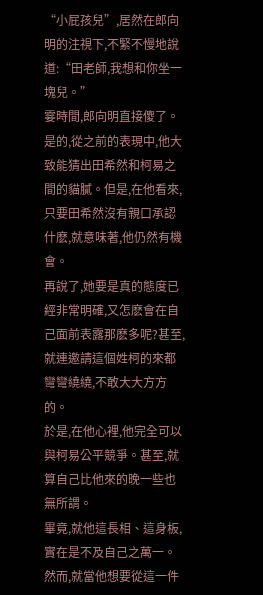“小屁孩兒”,居然在郎向明的注視下,不緊不慢地說道:“田老師,我想和你坐一塊兒。”
霎時間,郎向明直接傻了。
是的,從之前的表現中,他大致能猜出田希然和柯易之間的貓膩。但是,在他看來,只要田希然沒有親口承認什麽,就意味著,他仍然有機會。
再說了,她要是真的態度已經非常明確,又怎麽會在自己面前表露那麽多呢?甚至,就連邀請這個姓柯的來都彎彎繞繞,不敢大大方方的。
於是,在他心裡,他完全可以與柯易公平競爭。甚至,就算自己比他來的晚一些也無所謂。
畢竟,就他這長相、這身板,實在是不及自己之萬一。
然而,就當他想要從這一件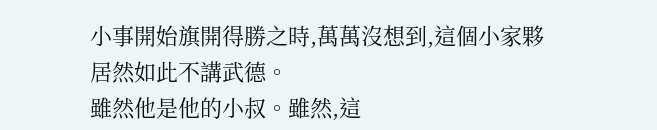小事開始旗開得勝之時,萬萬沒想到,這個小家夥居然如此不講武德。
雖然他是他的小叔。雖然,這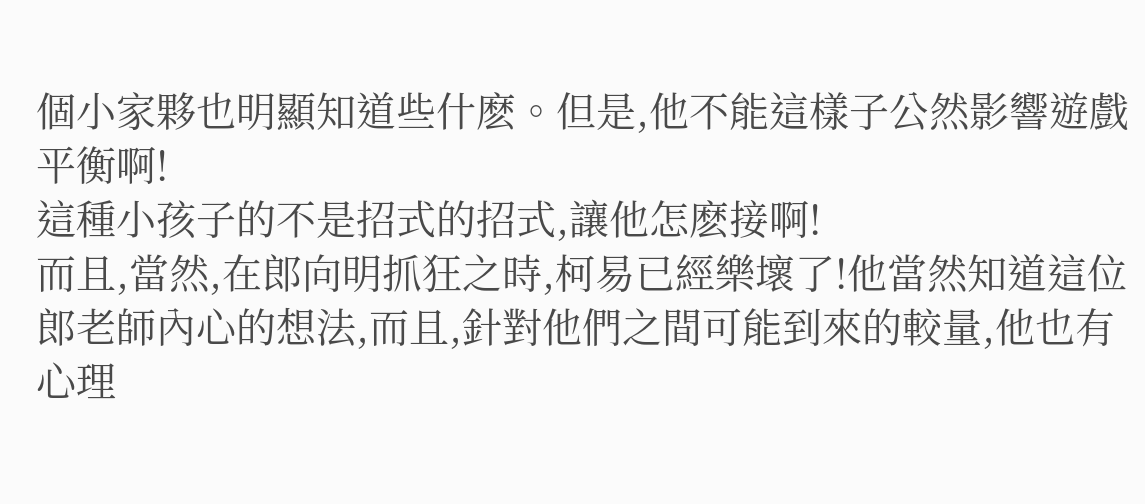個小家夥也明顯知道些什麽。但是,他不能這樣子公然影響遊戲平衡啊!
這種小孩子的不是招式的招式,讓他怎麽接啊!
而且,當然,在郎向明抓狂之時,柯易已經樂壞了!他當然知道這位郎老師內心的想法,而且,針對他們之間可能到來的較量,他也有心理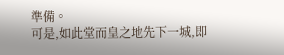準備。
可是,如此堂而皇之地先下一城,即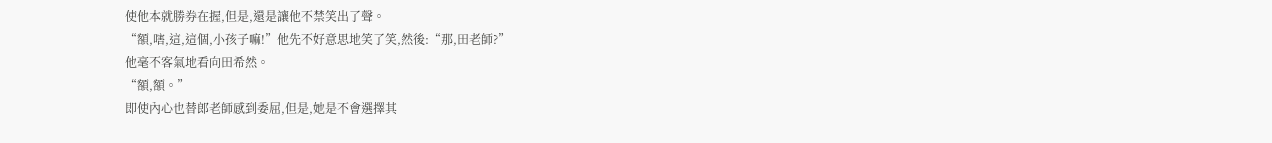使他本就勝券在握,但是,還是讓他不禁笑出了聲。
“額,嗐,這,這個,小孩子嘛!”他先不好意思地笑了笑,然後:“那,田老師?”
他毫不客氣地看向田希然。
“額,額。”
即使內心也替郎老師感到委屈,但是,她是不會選擇其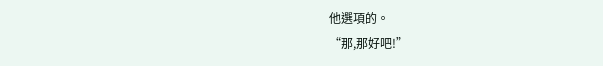他選項的。
“那,那好吧!”